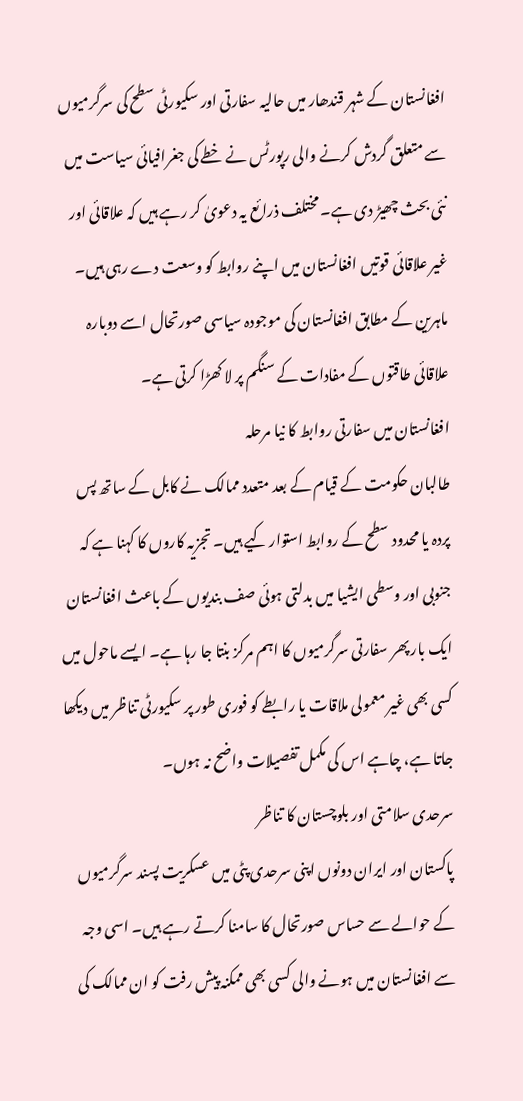افغانستان کے شہر قندھار میں حالیہ سفارتی اور سکیورٹی سطح کی سرگرمیوں سے متعلق گردش کرنے والی رپورٹس نے خطے کی جغرافیائی سیاست میں نئی بحث چھیڑ دی ہے۔ مختلف ذرائع یہ دعویٰ کر رہے ہیں کہ علاقائی اور غیر علاقائی قوتیں افغانستان میں اپنے روابط کو وسعت دے رہی ہیں۔
ماہرین کے مطابق افغانستان کی موجودہ سیاسی صورتحال اسے دوبارہ علاقائی طاقتوں کے مفادات کے سنگم پر لا کھڑا کرتی ہے۔
افغانستان میں سفارتی روابط کا نیا مرحلہ
طالبان حکومت کے قیام کے بعد متعدد ممالک نے کابل کے ساتھ پس پردہ یا محدود سطح کے روابط استوار کیے ہیں۔ تجزیہ کاروں کا کہنا ہے کہ جنوبی اور وسطی ایشیا میں بدلتی ہوئی صف بندیوں کے باعث افغانستان ایک بار پھر سفارتی سرگرمیوں کا اہم مرکز بنتا جا رہا ہے۔ ایسے ماحول میں کسی بھی غیر معمولی ملاقات یا رابطے کو فوری طور پر سکیورٹی تناظر میں دیکھا جاتا ہے، چاہے اس کی مکمل تفصیلات واضح نہ ہوں۔
سرحدی سلامتی اور بلوچستان کا تناظر
پاکستان اور ایران دونوں اپنی سرحدی پٹی میں عسکریت پسند سرگرمیوں کے حوالے سے حساس صورتحال کا سامنا کرتے رہے ہیں۔ اسی وجہ سے افغانستان میں ہونے والی کسی بھی ممکنہ پیش رفت کو ان ممالک کی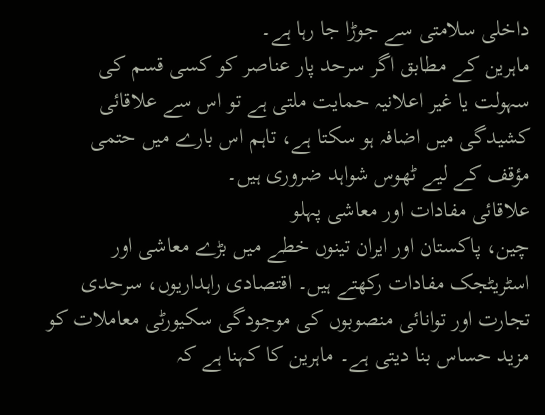داخلی سلامتی سے جوڑا جا رہا ہے۔
ماہرین کے مطابق اگر سرحد پار عناصر کو کسی قسم کی سہولت یا غیر اعلانیہ حمایت ملتی ہے تو اس سے علاقائی کشیدگی میں اضافہ ہو سکتا ہے، تاہم اس بارے میں حتمی مؤقف کے لیے ٹھوس شواہد ضروری ہیں۔
علاقائی مفادات اور معاشی پہلو
چین، پاکستان اور ایران تینوں خطے میں بڑے معاشی اور اسٹریٹجک مفادات رکھتے ہیں۔ اقتصادی راہداریوں، سرحدی تجارت اور توانائی منصوبوں کی موجودگی سکیورٹی معاملات کو مزید حساس بنا دیتی ہے۔ ماہرین کا کہنا ہے کہ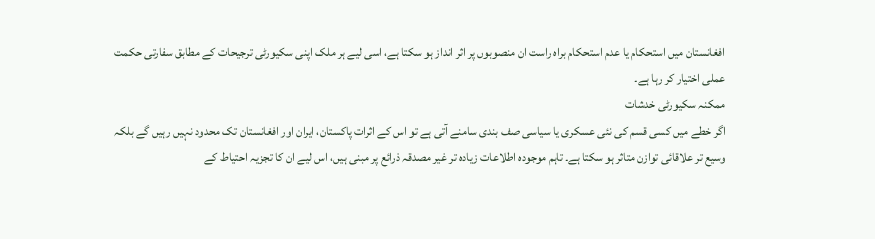افغانستان میں استحکام یا عدم استحکام براہ راست ان منصوبوں پر اثر انداز ہو سکتا ہے، اسی لیے ہر ملک اپنی سکیورٹی ترجیحات کے مطابق سفارتی حکمت عملی اختیار کر رہا ہے۔
ممکنہ سکیورٹی خدشات
اگر خطے میں کسی قسم کی نئی عسکری یا سیاسی صف بندی سامنے آتی ہے تو اس کے اثرات پاکستان، ایران اور افغانستان تک محدود نہیں رہیں گے بلکہ وسیع تر علاقائی توازن متاثر ہو سکتا ہے۔ تاہم موجودہ اطلاعات زیادہ تر غیر مصدقہ ذرائع پر مبنی ہیں، اس لیے ان کا تجزیہ احتیاط کے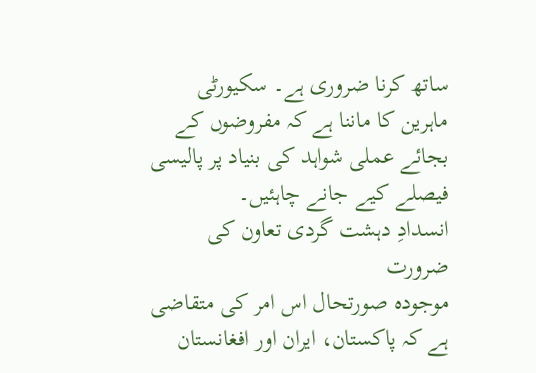ساتھ کرنا ضروری ہے۔ سکیورٹی ماہرین کا ماننا ہے کہ مفروضوں کے بجائے عملی شواہد کی بنیاد پر پالیسی فیصلے کیے جانے چاہئیں۔
انسدادِ دہشت گردی تعاون کی ضرورت
موجودہ صورتحال اس امر کی متقاضی ہے کہ پاکستان، ایران اور افغانستان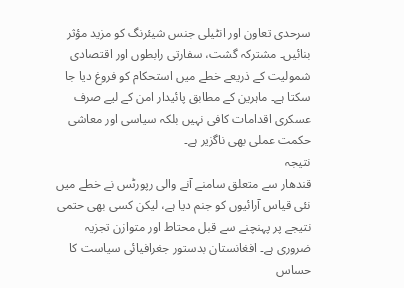سرحدی تعاون اور انٹیلی جنس شیئرنگ کو مزید مؤثر بنائیں۔ مشترکہ گشت، سفارتی رابطوں اور اقتصادی شمولیت کے ذریعے خطے میں استحکام کو فروغ دیا جا سکتا ہے۔ ماہرین کے مطابق پائیدار امن کے لیے صرف عسکری اقدامات کافی نہیں بلکہ سیاسی اور معاشی حکمت عملی بھی ناگزیر ہے۔
نتیجہ
قندھار سے متعلق سامنے آنے والی رپورٹس نے خطے میں نئی قیاس آرائیوں کو جنم دیا ہے، لیکن کسی بھی حتمی نتیجے پر پہنچنے سے قبل محتاط اور متوازن تجزیہ ضروری ہے۔ افغانستان بدستور جغرافیائی سیاست کا حساس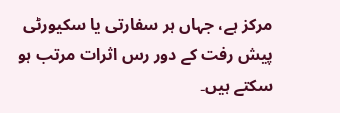مرکز ہے، جہاں ہر سفارتی یا سکیورٹی پیش رفت کے دور رس اثرات مرتب ہو سکتے ہیں۔